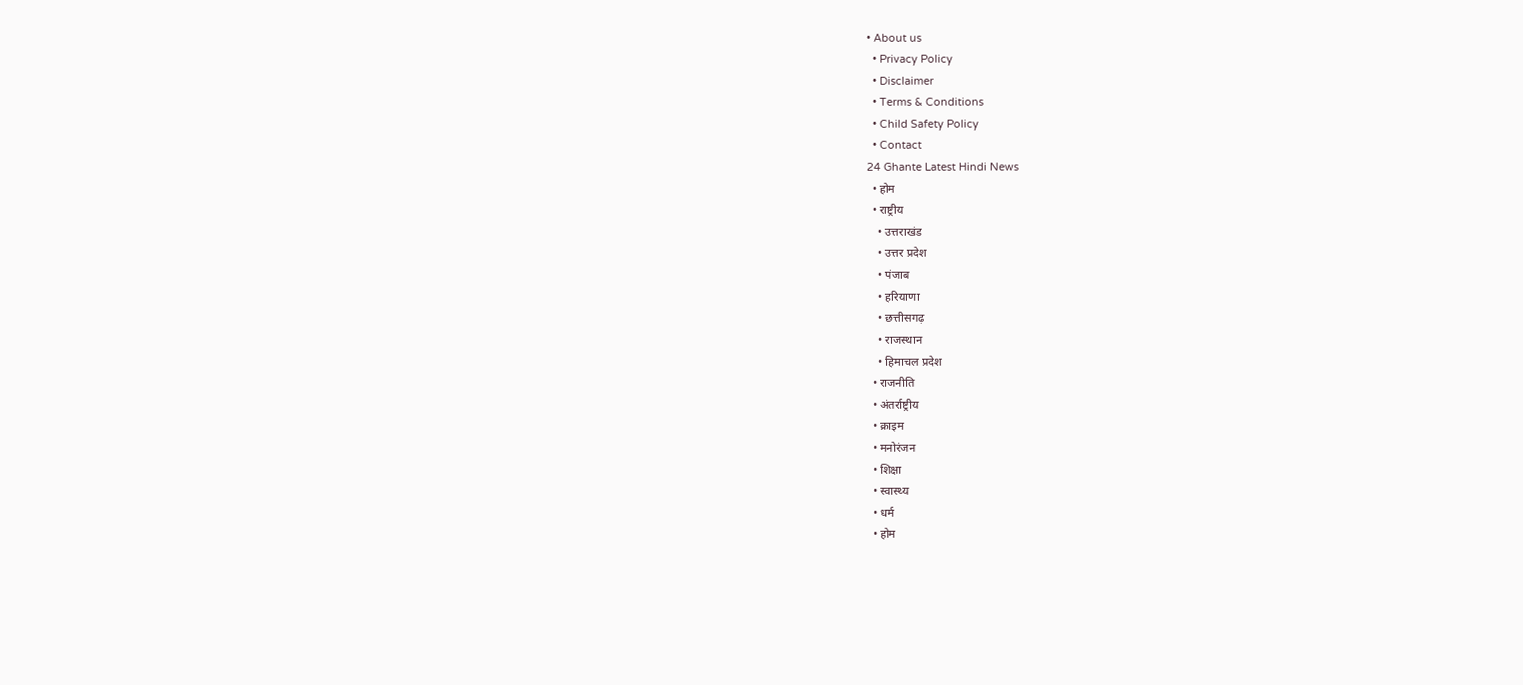• About us
  • Privacy Policy
  • Disclaimer
  • Terms & Conditions
  • Child Safety Policy
  • Contact
24 Ghante Latest Hindi News
  • होम
  • राष्ट्रीय
    • उत्तराखंड
    • उत्तर प्रदेश
    • पंजाब
    • हरियाणा
    • छत्तीसगढ़
    • राजस्थान
    • हिमाचल प्रदेश
  • राजनीति
  • अंतर्राष्ट्रीय
  • क्राइम
  • मनोरंजन
  • शिक्षा
  • स्वास्थ्य
  • धर्म
  • होम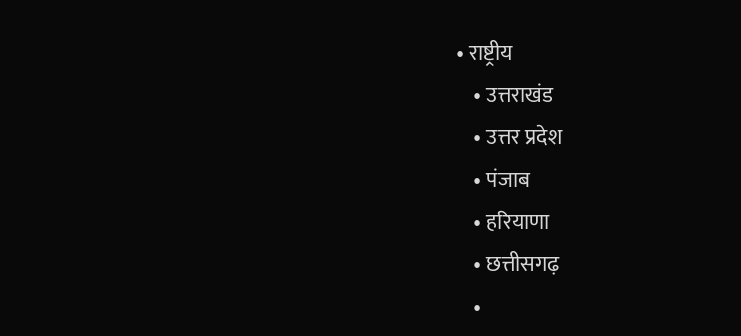• राष्ट्रीय
    • उत्तराखंड
    • उत्तर प्रदेश
    • पंजाब
    • हरियाणा
    • छत्तीसगढ़
    •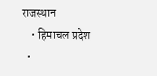राजस्थान
    • हिमाचल प्रदेश
  •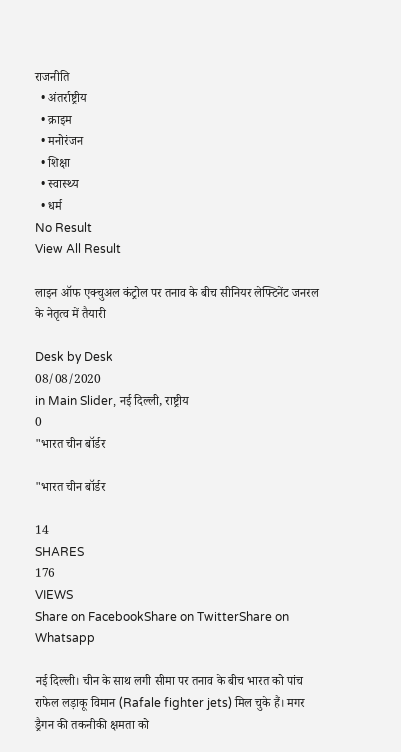राजनीति
  • अंतर्राष्ट्रीय
  • क्राइम
  • मनोरंजन
  • शिक्षा
  • स्वास्थ्य
  • धर्म
No Result
View All Result

लाइन ऑफ एक्‍चुअल कंट्रोल पर तनाव के बीच सीनियर लेफ्टिनेंट जनरल के नेतृत्‍व में तैयारी

Desk by Desk
08/08/2020
in Main Slider, नई दिल्ली, राष्ट्रीय
0
"भारत चीन बॉर्डर

"भारत चीन बॉर्डर

14
SHARES
176
VIEWS
Share on FacebookShare on TwitterShare on Whatsapp

नई दिल्‍ली। चीन के साथ लगी सीमा पर तनाव के बीच भारत को पांच राफेल लड़ाकू विमान (Rafale fighter jets) मिल चुके हैं। मगर ड्रैगन की तकनीकी क्षमता को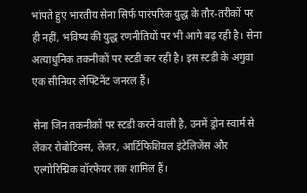भांपते हुए भारतीय सेना सिर्फ पारंपरिक युद्ध के तौर-तरीकों पर ही नहीं, भविष्य की युद्ध रणनीतियों पर भी आगे बढ़ रही है। सेना अत्‍याधुनिक तकनीकों पर स्‍टडी कर रही है। इस स्‍टडी के अगुवा एक सीनियर लेफ्टिनेंट जनरल हैं।

सेना जिन तकनीकों पर स्‍टडी करने वाली है, उनमें ड्रोन स्‍वार्म से लेकर रोबोटिक्‍स, लेजर, आर्टिफिशियल इंटेलिजेंस और एल्‍गोरिद्म‍िक वॉरफेयर तक शामिल हैं।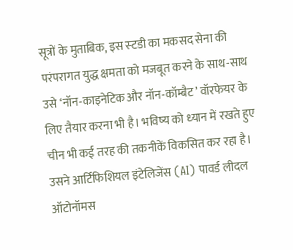सूत्रों के मुताबिक, इस स्‍टडी का मकसद सेना की परंपरागत युद्ध क्षमता को मजबूत करने के साथ-साथ उसे ‘नॉन-काइनेटिक और नॉन-कॉम्‍बैट’ वॉरफेयर के लिए तैयार करना भी है। भविष्‍य को ध्‍यान में रखते हुए चीन भी कई तरह की तकनीकें विकसित कर रहा है। उसने आर्टिफिशियल इंटेलिजेंस (AI) पावर्ड लीदल ऑटोनॉमस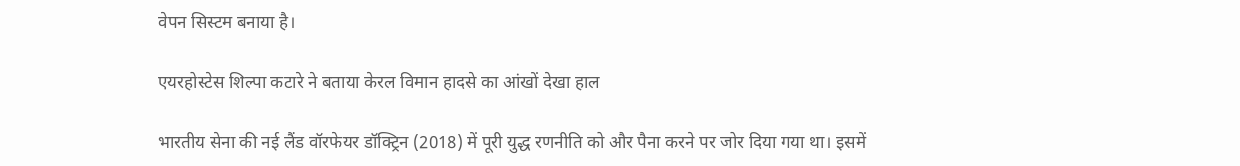वेपन सिस्‍टम बनाया है।

एयरहोस्टेस शिल्पा कटारे ने बताया केरल विमान हादसे का आंखों देखा हाल

भारतीय सेना की नई लैंड वॉरफेयर डॉक्ट्रिन (2018) में पूरी युद्ध रणनीति को और पैना करने पर जोर दिया गया था। इसमें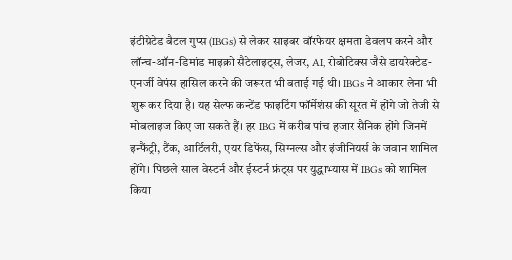इंटीग्रेटेड बैटल गुप्‍स (IBGs) से लेकर साइबर वॉरफेयर क्षमता डेवलप करने और लॉन्‍च-ऑन-डिमांड माइक्रो सैटेलाइट्स, लेजर, AI, रोबोटिक्‍स जैसे डायरेक्‍टेड-एनर्जी वेपंस हासिल करने की जरूरत भी बताई गई थी। IBGs ने आकार लेना भी शुरू कर दिया है। यह सेल्‍फ कन्‍टेंड फाइटिंग फॉर्मेशंस की सूरत में होंगे जो तेजी से मोबलाइज किए जा सकते हैं। हर IBG में करीब पांच हजार सैनिक होंगे जिनमें इन्‍फैंट्री, टैंक, आर्टिलरी, एयर डिफेंस, सिग्‍नल्‍स और इंजीनियर्स के जवान शामिल होंगे। पिछले साल वेस्‍टर्न और ईस्‍टर्न फ्रंट्स पर युद्धाभ्‍यास में IBGs को शामिल किया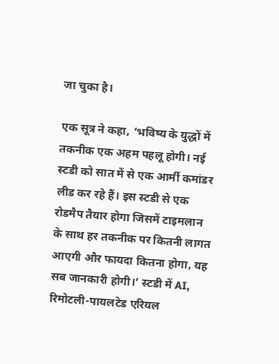जा चुका है।

एक सूत्र ने कहा, ‘भविष्‍य के युद्धों में तकनीक एक अहम पहलू होगी। नई स्‍टडी को सात में से एक आर्मी कमांडर लीड कर रहे हैं। इस स्‍टडी से एक रोडमैप तैयार होगा जिसमें टाइमलान के साथ हर तकनीक पर कितनी लागत आएगी और फायदा कितना होगा, यह सब जानकारी होगी।’ स्‍टडी में AI, रिमोटली-पायलटेड एरियल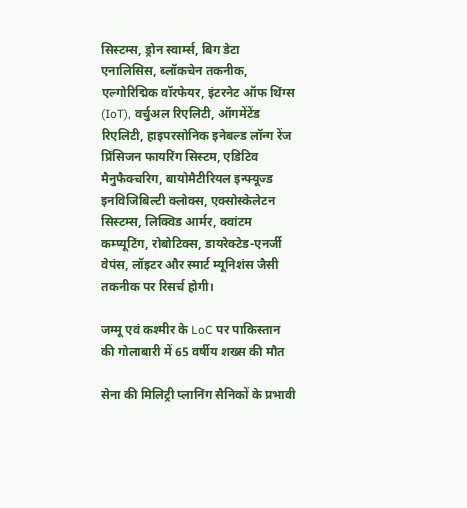सिस्‍टम्‍स, ड्रोन स्‍वार्म्‍स, बिग डेटा एनालिस‍िस, ब्‍लॉकचेन तकनीक, एल्‍गोरिद्मिक वॉरफेयर, इंटरनेट ऑफ थिंग्‍स (IoT), वर्चुअल रिएलिटी, ऑगमेंटेंड रिएलिटी, हाइपरसोनिक इनेबल्‍ड लॉन्‍ग रेंज प्रिंसिजन फायरिंग सिस्‍टम, एडिटिव मैनुफैक्‍चरिग, बायोमैटीरियल इन्‍फ्यूज्‍ड इनविजिबिल्‍टी क्‍लोक्स, एक्‍सोस्‍केलेटन सिस्‍टम्‍स, लिक्विड आर्मर, क्‍वांटम कम्‍प्‍यूटिंग, रोबोटिक्‍स, डायरेक्‍टेड-एनर्जी वेपंस, लॉइटर और स्‍मार्ट म्‍यूनिशंस जैसी तकनीक पर रिसर्च होगी।

जम्मू एवं कश्मीर के LoC पर पाकिस्तान की गोलाबारी में 65 वर्षीय शख्स की मौत

सेना की मिलिट्री प्‍लानिंग सैनिकों के प्रभावी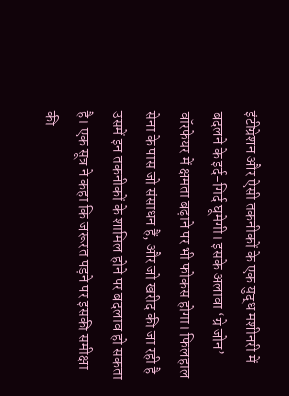इंटीग्रेशन और ऐसी तकनीकों के एक युद्ध मशीनरी में बदलने के इर्द-गिर्द घूमेगी। इसके अलावा ‘ग्रे जोन’ वॉरफेयर में क्षमता बढ़ाने पर भी फोकस होगा। फिलहाल सेना के पास जो संसाधन हैं, और जो खरीद की जा रही है उसमें इन तकनीकों के शामिल होने पर बदलाव हो सकता है। एक सूत्र ने कहा कि जरूरत पड़ने पर इसकी समीक्षा की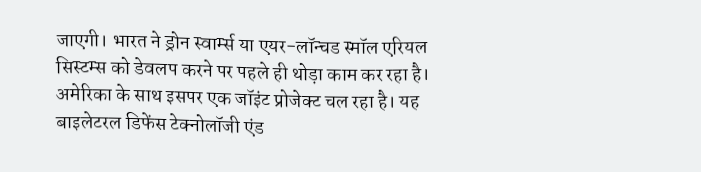जाएगी। भारत ने ड्रोन स्‍वार्म्‍स या एयर-लॉन्‍चड स्‍मॉल एरियल सिस्‍टम्‍स को डेवलप करने पर पहले ही थोड़ा काम कर रहा है। अमेरिका के साथ इसपर एक जॉइंट प्रोजेक्‍ट चल रहा है। यह बाइलेटरल डिफेंस टेक्‍नोलॉजी एंड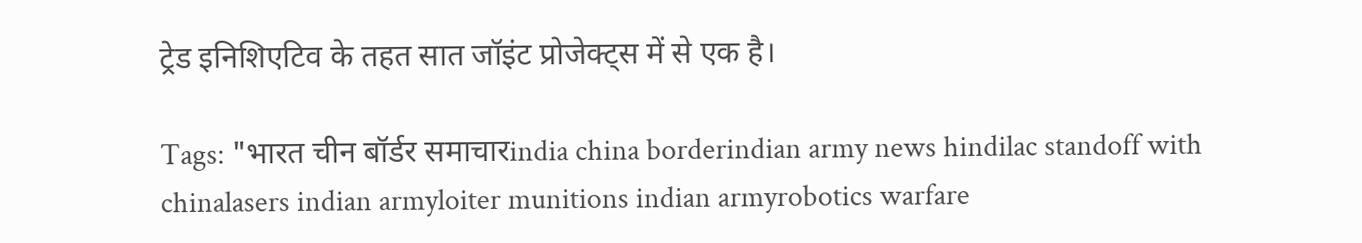ट्रेड इनिशिएटिव के तहत सात जॉइंट प्रोजेक्‍ट्स में से एक है।

Tags: "भारत चीन बॉर्डर समाचारindia china borderindian army news hindilac standoff with chinalasers indian armyloiter munitions indian armyrobotics warfare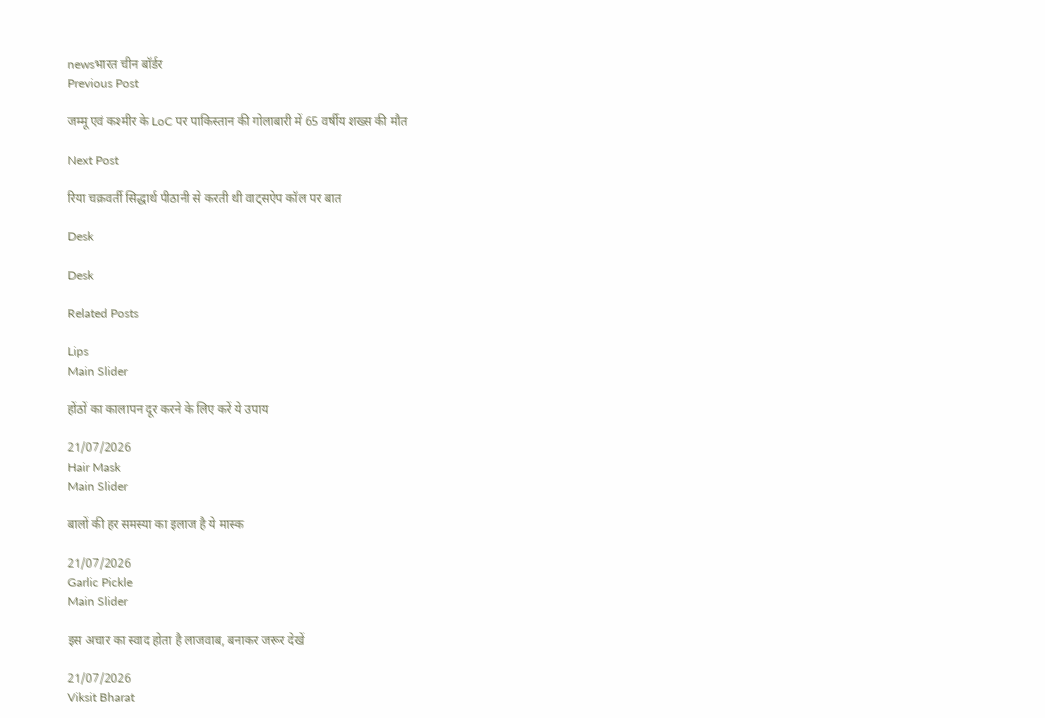newsभारत चीन बॉर्डर
Previous Post

जम्मू एवं कश्मीर के LoC पर पाकिस्तान की गोलाबारी में 65 वर्षीय शख्स की मौत

Next Post

रिया चक्रवर्ती सिद्धार्थ पीठानी से करती थी वाट्सऐप कॉल पर बात

Desk

Desk

Related Posts

Lips
Main Slider

होंठों का कालापन दूर करने के लिए करें ये उपाय

21/07/2026
Hair Mask
Main Slider

बालों की हर समस्या का इलाज है ये मास्क

21/07/2026
Garlic Pickle
Main Slider

इस अचार का स्वाद होता है लाजवाब, बनाकर जरूर देखें

21/07/2026
Viksit Bharat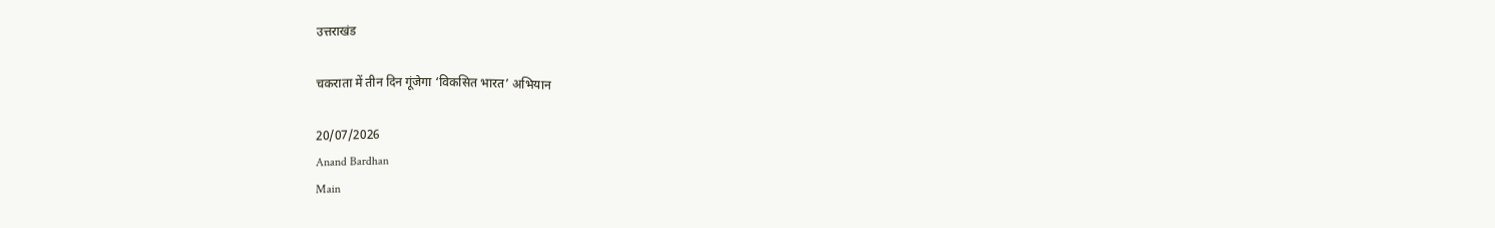उत्तराखंड

चकराता में तीन दिन गूंजेगा ‘विकसित भारत’ अभियान

20/07/2026
Anand Bardhan
Main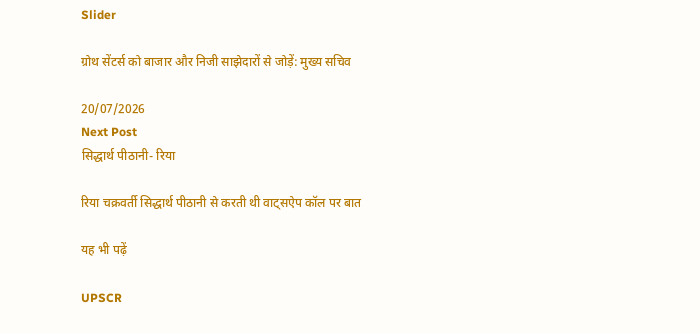Slider

ग्रोथ सेंटर्स को बाजार और निजी साझेदारों से जोड़ें: मुख्य सचिव

20/07/2026
Next Post
सिद्धार्थ पीठानी- रिया

रिया चक्रवर्ती सिद्धार्थ पीठानी से करती थी वाट्सऐप कॉल पर बात

यह भी पढ़ें

UPSCR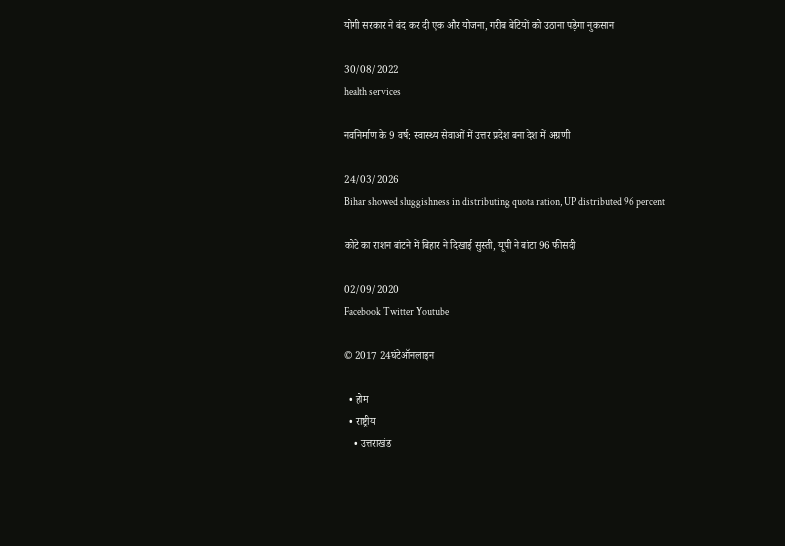योगी सरकार ने बंद कर दी एक और योजना, गरीब बेटियों को उठाना पड़ेगा नुकसान

30/08/2022
health services

नवनिर्माण के 9 वर्ष: स्वास्थ्य सेवाओं में उत्तर प्रदेश बना देश में अग्रणी

24/03/2026
Bihar showed sluggishness in distributing quota ration, UP distributed 96 percent

कोटे का राशन बांटने में बिहार ने दिखाई सुस्ती, यूपी ने बांटा 96 फीसदी

02/09/2020
Facebook Twitter Youtube

© 2017 24घंटेऑनलाइन

  • होम
  • राष्ट्रीय
    • उत्तराखंड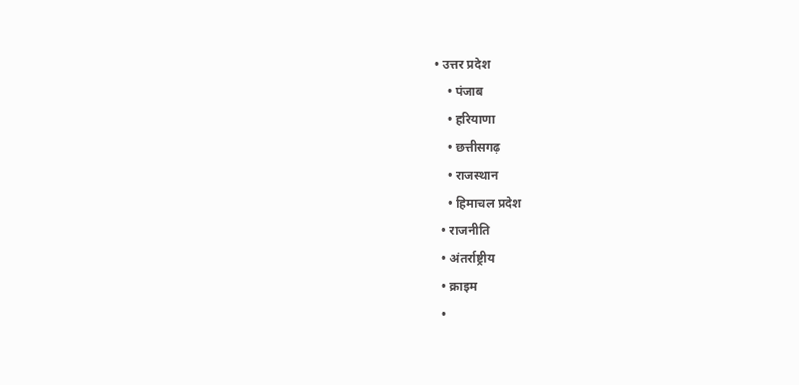• उत्तर प्रदेश
    • पंजाब
    • हरियाणा
    • छत्तीसगढ़
    • राजस्थान
    • हिमाचल प्रदेश
  • राजनीति
  • अंतर्राष्ट्रीय
  • क्राइम
  •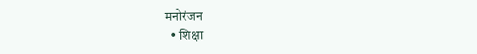मनोरंजन
  • शिक्षा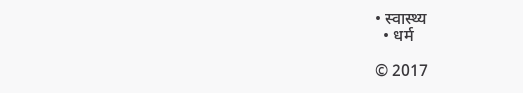• स्वास्थ्य
  • धर्म

© 2017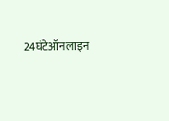24घंटेऑनलाइन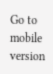Go to mobile version